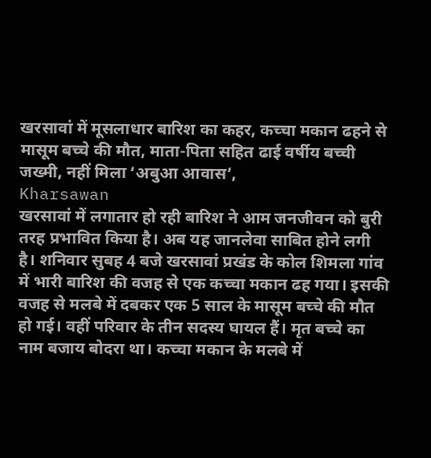खरसावां में मूसलाधार बारिश का कहर, कच्चा मकान ढहने से मासूम बच्चे की मौत, माता-पिता सहित ढाई वर्षीय बच्ची जख्मी, नहीं मिला ‘अबुआ आवास’,
Kharsawan
खरसावां में लगातार हो रही बारिश ने आम जनजीवन को बुरी तरह प्रभावित किया है। अब यह जानलेवा साबित होने लगी है। शनिवार सुबह 4 बजे खरसावां प्रखंड के कोल शिमला गांव में भारी बारिश की वजह से एक कच्चा मकान ढह गया। इसकी वजह से मलबे में दबकर एक 5 साल के मासूम बच्चे की मौत हो गई। वहीं परिवार के तीन सदस्य घायल हैं। मृत बच्चे का नाम बजाय बोदरा था। कच्चा मकान के मलबे में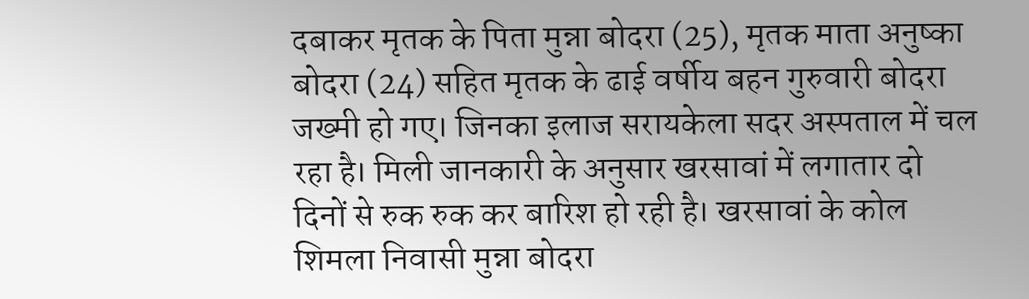दबाकर मृतक के पिता मुन्ना बोदरा (25), मृतक माता अनुष्का बोदरा (24) सहित मृतक के ढाई वर्षीय बहन गुरुवारी बोदरा जख्मी हो गए। जिनका इलाज सरायकेला सदर अस्पताल में चल रहा है। मिली जानकारी के अनुसार खरसावां में लगातार दो दिनों से रुक रुक कर बारिश हो रही है। खरसावां के कोल शिमला निवासी मुन्ना बोदरा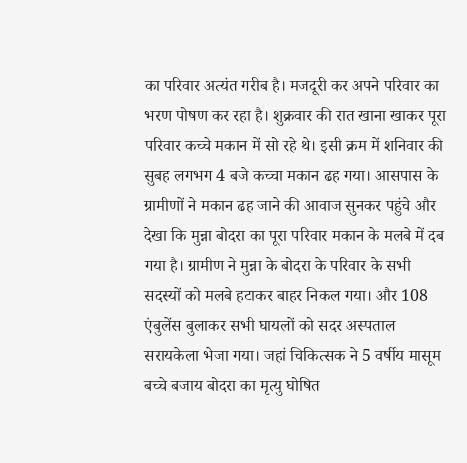का परिवार अत्यंत गरीब है। मजदूरी कर अपने परिवार का भरण पोषण कर रहा है। शुक्रवार की रात खाना खाकर पूरा परिवार कच्चे मकान में सो रहे थे। इसी क्रम में शनिवार की सुबह लगभग 4 बजे कच्चा मकान ढह गया। आसपास के ग्रामीणों ने मकान ढह जाने की आवाज सुनकर पहुंचे और देखा कि मुन्ना बोदरा का पूरा परिवार मकान के मलबे में दब गया है। ग्रामीण ने मुन्ना के बोदरा के परिवार के सभी सदस्यों को मलबे हटाकर बाहर निकल गया। और 108 एंबुलेंस बुलाकर सभी घायलों को सदर अस्पताल सरायकेला भेजा गया। जहां चिकित्सक ने 5 वर्षीय मासूम बच्चे बजाय बोदरा का मृत्यु घोषित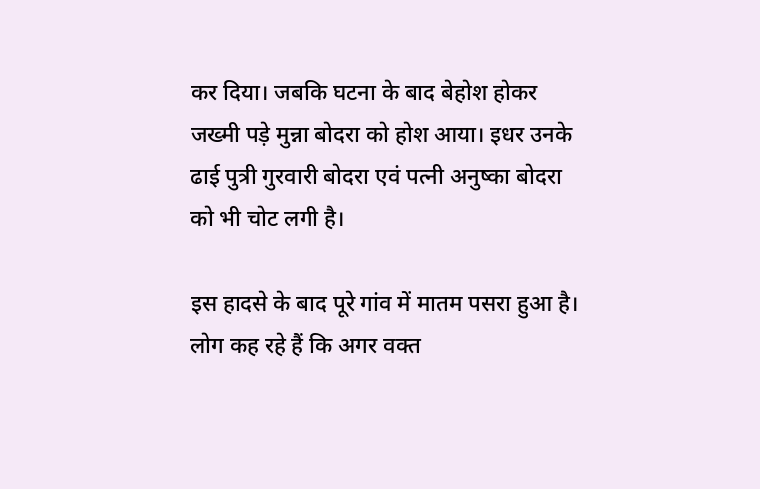कर दिया। जबकि घटना के बाद बेहोश होकर जख्मी पड़े मुन्ना बोदरा को होश आया। इधर उनके ढाई पुत्री गुरवारी बोदरा एवं पत्नी अनुष्का बोदरा को भी चोट लगी है।

इस हादसे के बाद पूरे गांव में मातम पसरा हुआ है। लोग कह रहे हैं कि अगर वक्त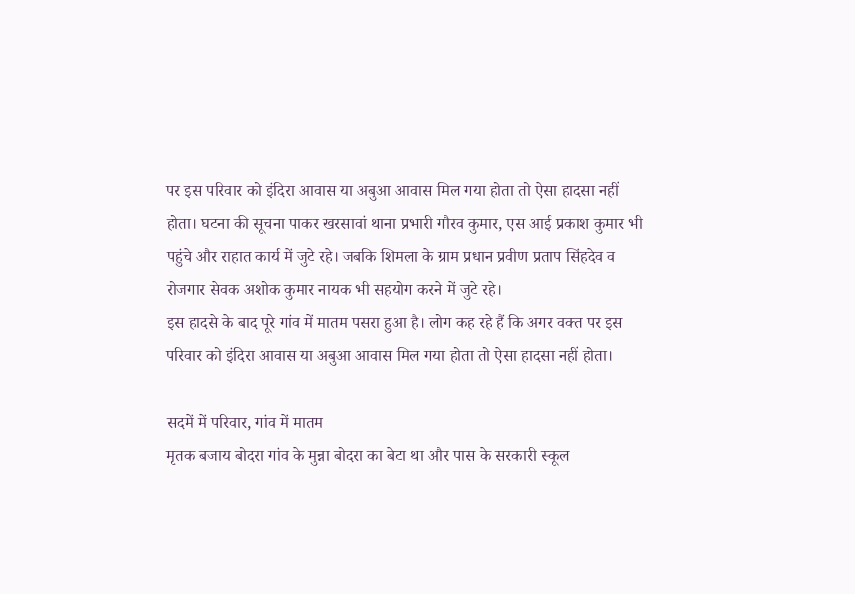पर इस परिवार को इंदिरा आवास या अबुआ आवास मिल गया होता तो ऐसा हादसा नहीं होता। घटना की सूचना पाकर खरसावां थाना प्रभारी गौरव कुमार, एस आई प्रकाश कुमार भी पहुंचे और राहात कार्य में जुटे रहे। जबकि शिमला के ग्राम प्रधान प्रवीण प्रताप सिंहदेव व रोजगार सेवक अशोक कुमार नायक भी सहयोग करने में जुटे रहे।
इस हादसे के बाद पूरे गांव में मातम पसरा हुआ है। लोग कह रहे हैं कि अगर वक्त पर इस परिवार को इंदिरा आवास या अबुआ आवास मिल गया होता तो ऐसा हादसा नहीं होता।

सदमें में परिवार, गांव में मातम
मृतक बजाय बोदरा गांव के मुन्ना बोदरा का बेटा था और पास के सरकारी स्कूल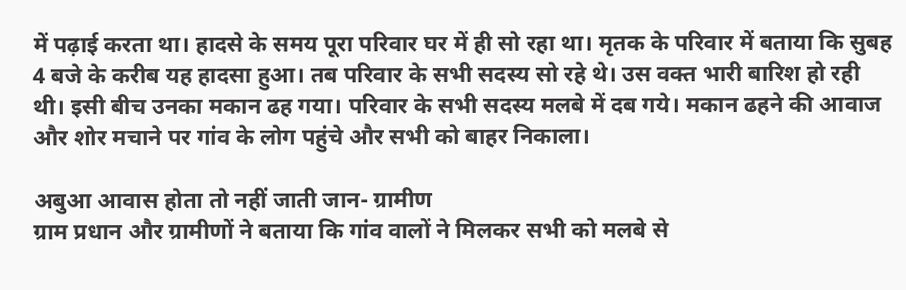में पढ़ाई करता था। हादसे के समय पूरा परिवार घर में ही सो रहा था। मृतक के परिवार में बताया कि सुबह 4 बजे के करीब यह हादसा हुआ। तब परिवार के सभी सदस्य सो रहे थे। उस वक्त भारी बारिश हो रही थी। इसी बीच उनका मकान ढह गया। परिवार के सभी सदस्य मलबे में दब गये। मकान ढहने की आवाज और शोर मचाने पर गांव के लोग पहुंचे और सभी को बाहर निकाला।

अबुआ आवास होता तो नहीं जाती जान- ग्रामीण
ग्राम प्रधान और ग्रामीणों ने बताया कि गांव वालों ने मिलकर सभी को मलबे से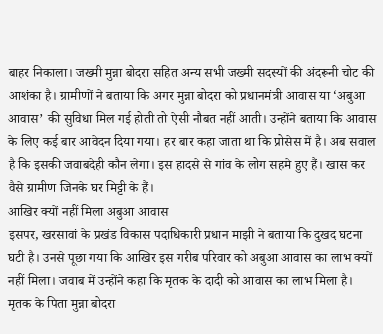बाहर निकाला। जख्मी मुन्ना बोदरा सहित अन्य सभी जख्मी सदस्यों की अंदरूनी चोट की आशंका है। ग्रामीणों ने बताया कि अगर मुन्ना बोदरा को प्रधानमंत्री आवास या ‘अबुआ आवास’ की सुविधा मिल गई होती तो ऐसी नौबत नहीं आती। उन्होंने बताया कि आवास के लिए कई बार आवेदन दिया गया। हर बार कहा जाता था कि प्रोसेस में है। अब सवाल है कि इसकी जवाबदेही कौन लेगा। इस हादसे से गांव के लोग सहमे हुए हैं। खास कर वैसे ग्रामीण जिनके घर मिट्टी के हैं।
आखिर क्यों नहीं मिला अबुआ आवास
इसपर, खरसावां के प्रखंड विकास पदाधिकारी प्रधान माझी ने बताया कि दुखद घटना घटी है। उनसे पूछा गया कि आखिर इस गरीब परिवार को अबुआ आवास का लाभ क्यों नहीं मिला। जवाब में उन्होंने कहा कि मृतक के दादी को आवास का लाभ मिला है। मृतक के पिता मुन्ना बोदरा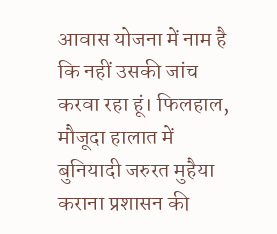आवास योजना में नाम है कि नहीं उसकी जांच करवा रहा हूं। फिलहाल, मौजूदा हालात में बुनियादी जरुरत मुहैया कराना प्रशासन की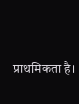प्राथमिकता है।